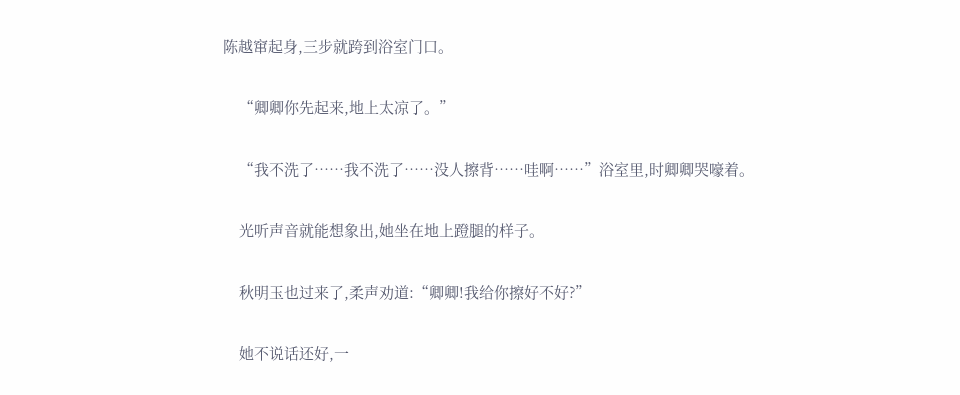陈越窜起身,三步就跨到浴室门口。


    “卿卿你先起来,地上太凉了。”


    “我不洗了……我不洗了……没人擦背……哇啊……”浴室里,时卿卿哭嚎着。


    光听声音就能想象出,她坐在地上蹬腿的样子。


    秋明玉也过来了,柔声劝道:“卿卿!我给你擦好不好?”


    她不说话还好,一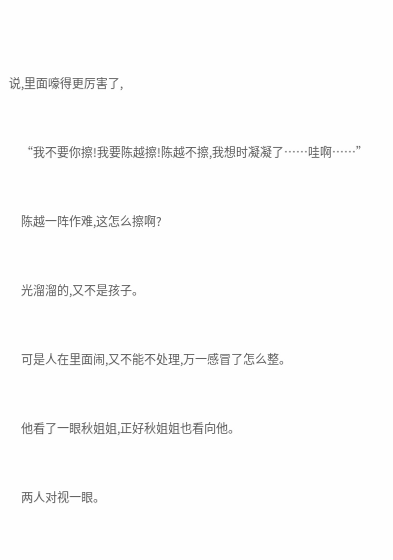说,里面嚎得更厉害了,


    “我不要你擦!我要陈越擦!陈越不擦,我想时凝凝了……哇啊……”


    陈越一阵作难,这怎么擦啊?


    光溜溜的,又不是孩子。


    可是人在里面闹,又不能不处理,万一感冒了怎么整。


    他看了一眼秋姐姐,正好秋姐姐也看向他。


    两人对视一眼。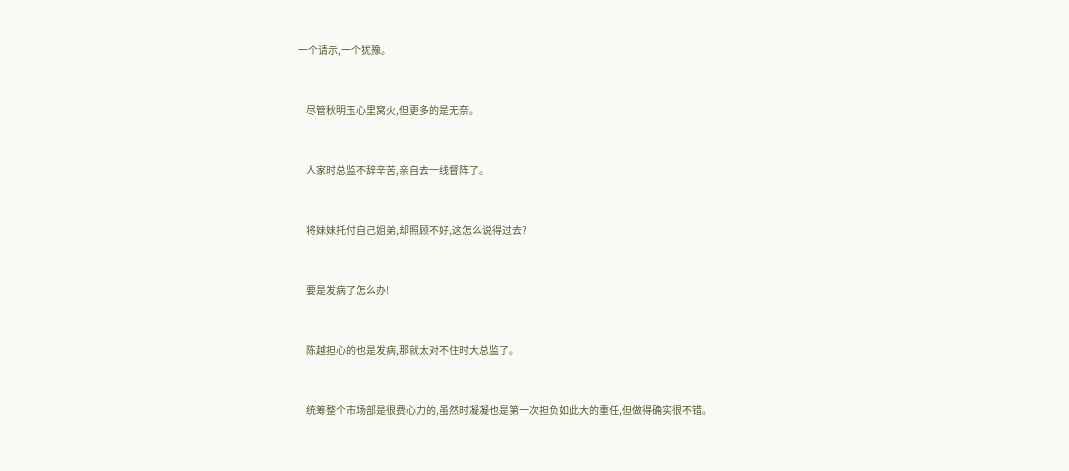一个请示,一个犹豫。


    尽管秋明玉心里窝火,但更多的是无奈。


    人家时总监不辞辛苦,亲自去一线督阵了。


    将妹妹托付自己姐弟,却照顾不好,这怎么说得过去?


    要是发病了怎么办!


    陈越担心的也是发病,那就太对不住时大总监了。


    统筹整个市场部是很费心力的,虽然时凝凝也是第一次担负如此大的重任,但做得确实很不错。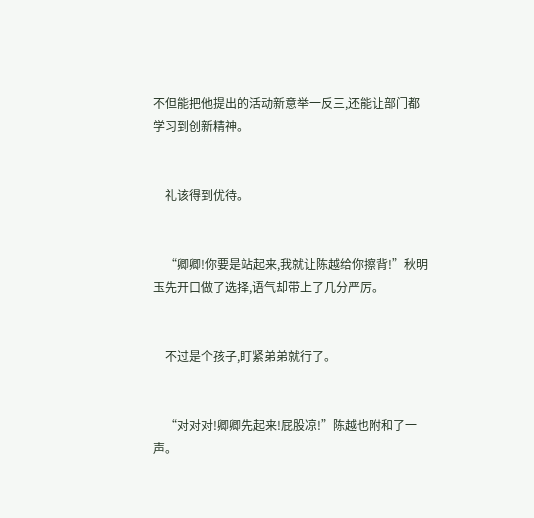不但能把他提出的活动新意举一反三,还能让部门都学习到创新精神。


    礼该得到优待。


    “卿卿!你要是站起来,我就让陈越给你擦背!”秋明玉先开口做了选择,语气却带上了几分严厉。


    不过是个孩子,盯紧弟弟就行了。


    “对对对!卿卿先起来!屁股凉!”陈越也附和了一声。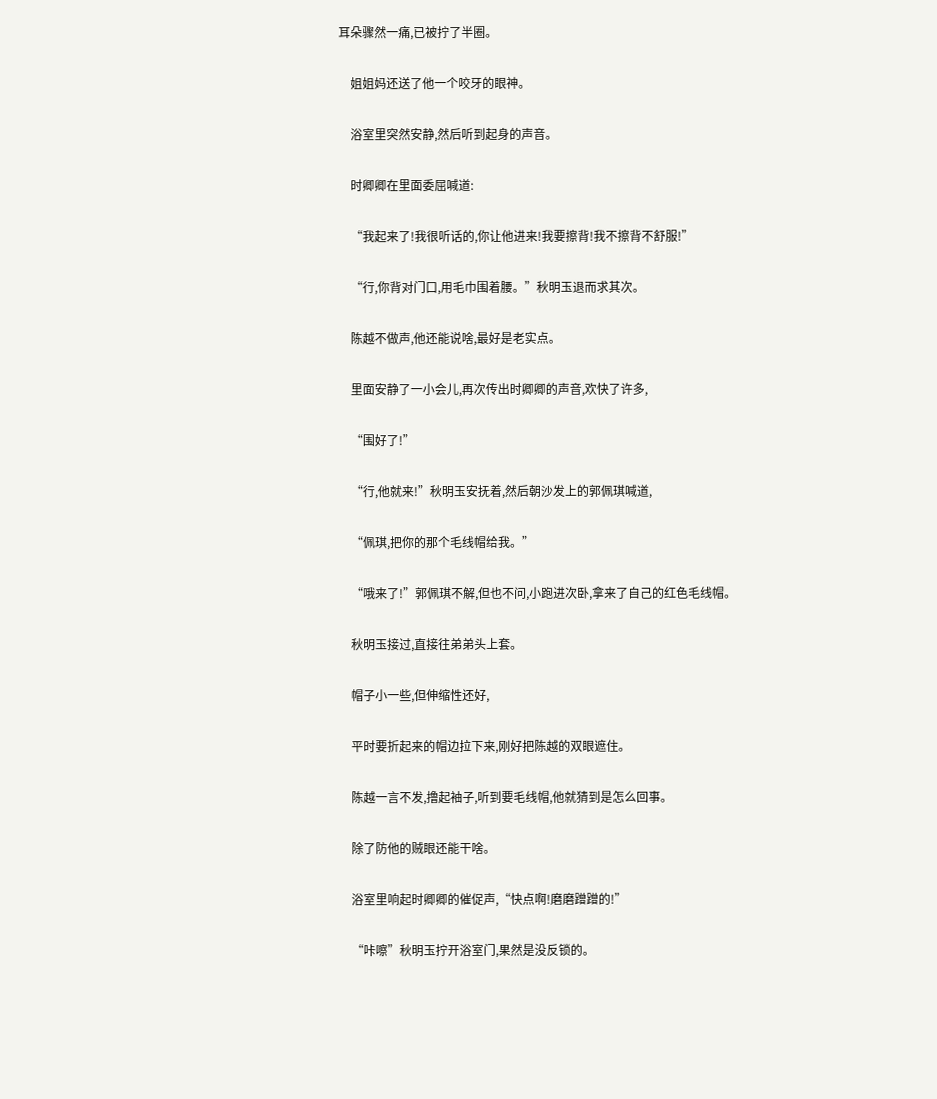耳朵骤然一痛,已被拧了半圈。


    姐姐妈还送了他一个咬牙的眼神。


    浴室里突然安静,然后听到起身的声音。


    时卿卿在里面委屈喊道:


    “我起来了!我很听话的,你让他进来!我要擦背!我不擦背不舒服!”


    “行,你背对门口,用毛巾围着腰。”秋明玉退而求其次。


    陈越不做声,他还能说啥,最好是老实点。


    里面安静了一小会儿,再次传出时卿卿的声音,欢快了许多,


    “围好了!”


    “行,他就来!”秋明玉安抚着,然后朝沙发上的郭佩琪喊道,


    “佩琪,把你的那个毛线帽给我。”


    “哦来了!”郭佩琪不解,但也不问,小跑进次卧,拿来了自己的红色毛线帽。


    秋明玉接过,直接往弟弟头上套。


    帽子小一些,但伸缩性还好,


    平时要折起来的帽边拉下来,刚好把陈越的双眼遮住。


    陈越一言不发,撸起袖子,听到要毛线帽,他就猜到是怎么回事。


    除了防他的贼眼还能干啥。


    浴室里响起时卿卿的催促声,“快点啊!磨磨蹭蹭的!”


    “咔嚓”秋明玉拧开浴室门,果然是没反锁的。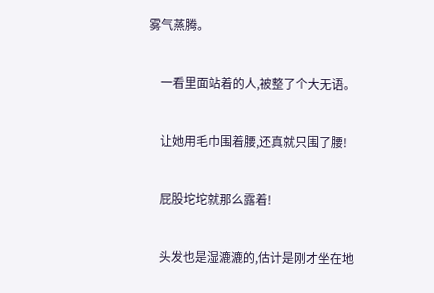雾气蒸腾。


    一看里面站着的人,被整了个大无语。


    让她用毛巾围着腰,还真就只围了腰!


    屁股坨坨就那么露着!


    头发也是湿漉漉的,估计是刚才坐在地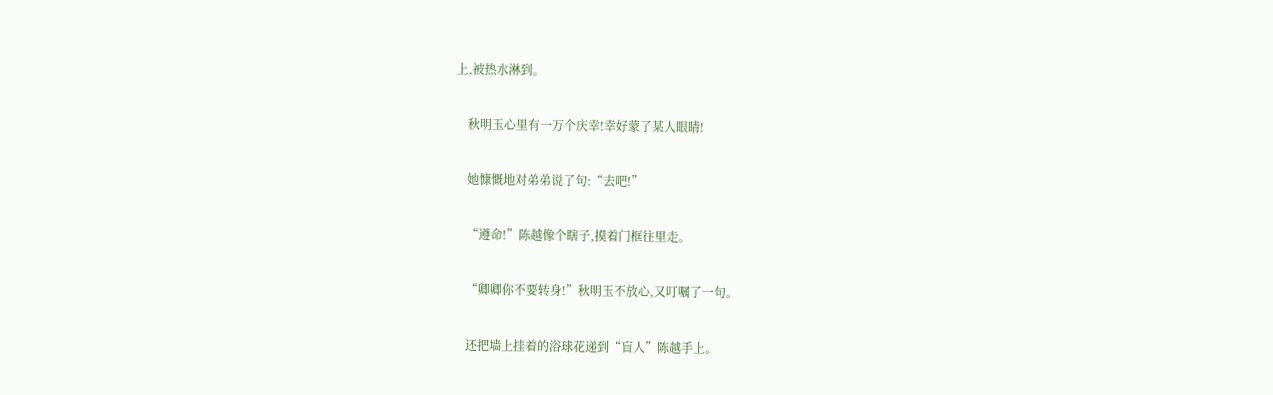上,被热水淋到。


    秋明玉心里有一万个庆幸!幸好蒙了某人眼睛!


    她慷慨地对弟弟说了句:“去吧!”


    “遵命!”陈越像个瞎子,摸着门框往里走。


    “卿卿你不要转身!”秋明玉不放心,又叮嘱了一句。


    还把墙上挂着的浴球花递到“盲人”陈越手上。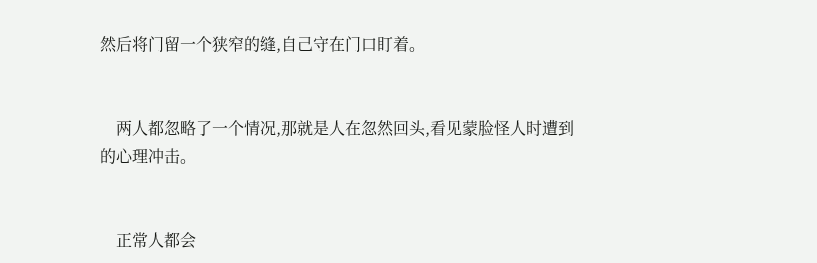然后将门留一个狭窄的缝,自己守在门口盯着。


    两人都忽略了一个情况,那就是人在忽然回头,看见蒙脸怪人时遭到的心理冲击。


    正常人都会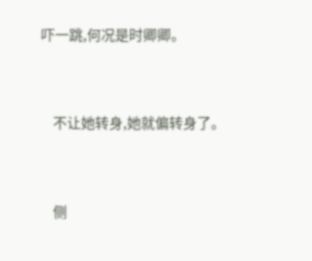吓一跳,何况是时卿卿。


    不让她转身,她就偏转身了。


    侧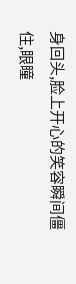身回头,脸上开心的笑容瞬间僵住,眼瞳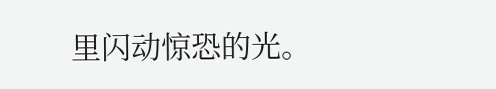里闪动惊恐的光。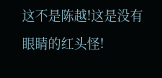这不是陈越!这是没有眼睛的红头怪!